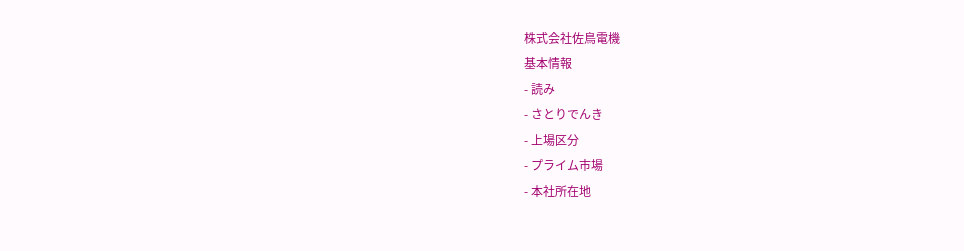株式会社佐鳥電機
基本情報
- 読み
- さとりでんき
- 上場区分
- プライム市場
- 本社所在地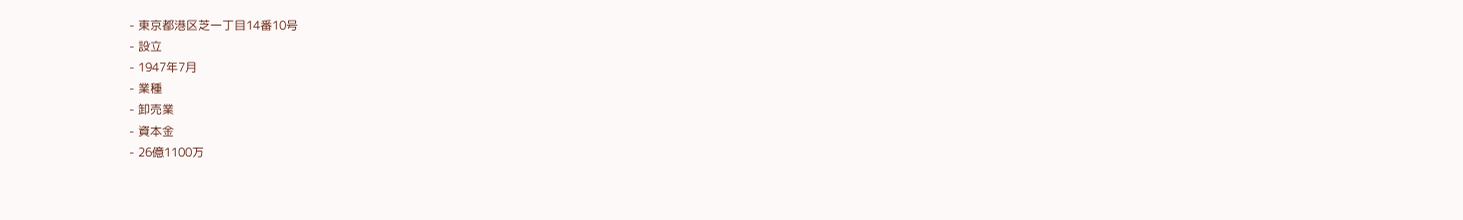- 東京都港区芝一丁目14番10号
- 設立
- 1947年7月
- 業種
- 卸売業
- 資本金
- 26億1100万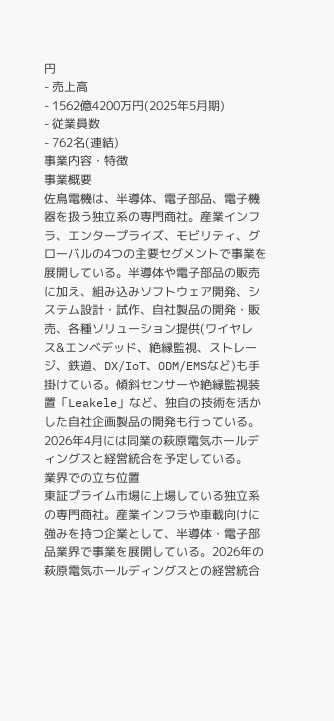円
- 売上高
- 1562億4200万円(2025年5月期)
- 従業員数
- 762名(連結)
事業内容・特徴
事業概要
佐鳥電機は、半導体、電子部品、電子機器を扱う独立系の専門商社。産業インフラ、エンタープライズ、モビリティ、グローバルの4つの主要セグメントで事業を展開している。半導体や電子部品の販売に加え、組み込みソフトウェア開発、システム設計・試作、自社製品の開発・販売、各種ソリューション提供(ワイヤレス&エンベデッド、絶縁監視、ストレージ、鉄道、DX/IoT、ODM/EMSなど)も手掛けている。傾斜センサーや絶縁監視装置「Leakele」など、独自の技術を活かした自社企画製品の開発も行っている。2026年4月には同業の萩原電気ホールディングスと経営統合を予定している。
業界での立ち位置
東証プライム市場に上場している独立系の専門商社。産業インフラや車載向けに強みを持つ企業として、半導体・電子部品業界で事業を展開している。2026年の萩原電気ホールディングスとの経営統合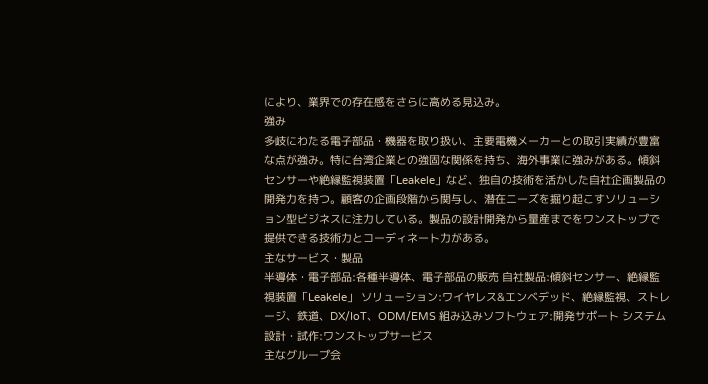により、業界での存在感をさらに高める見込み。
強み
多岐にわたる電子部品・機器を取り扱い、主要電機メーカーとの取引実績が豊富な点が強み。特に台湾企業との強固な関係を持ち、海外事業に強みがある。傾斜センサーや絶縁監視装置「Leakele」など、独自の技術を活かした自社企画製品の開発力を持つ。顧客の企画段階から関与し、潜在ニーズを掘り起こすソリューション型ビジネスに注力している。製品の設計開発から量産までをワンストップで提供できる技術力とコーディネート力がある。
主なサービス・製品
半導体・電子部品:各種半導体、電子部品の販売 自社製品:傾斜センサー、絶縁監視装置「Leakele」 ソリューション:ワイヤレス&エンベデッド、絶縁監視、ストレージ、鉄道、DX/IoT、ODM/EMS 組み込みソフトウェア:開発サポート システム設計・試作:ワンストップサービス
主なグループ会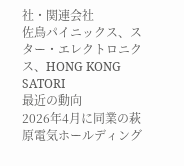社・関連会社
佐鳥パイニックス、スター・エレクトロニクス、HONG KONG SATORI
最近の動向
2026年4月に同業の萩原電気ホールディング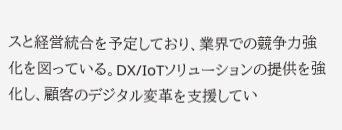スと経営統合を予定しており、業界での競争力強化を図っている。DX/IoTソリューションの提供を強化し、顧客のデジタル変革を支援してい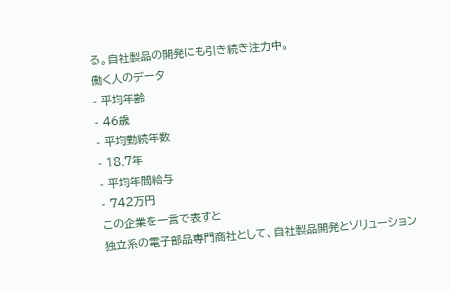る。自社製品の開発にも引き続き注力中。
働く人のデータ
- 平均年齢
- 46歳
- 平均勤続年数
- 18.7年
- 平均年間給与
- 742万円
この企業を一言で表すと
独立系の電子部品専門商社として、自社製品開発とソリューション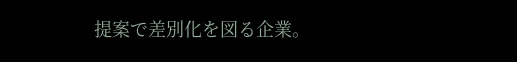提案で差別化を図る企業。